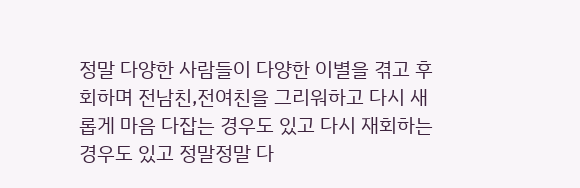정말 다양한 사람들이 다양한 이별을 겪고 후회하며 전남친,전여친을 그리워하고 다시 새롭게 마음 다잡는 경우도 있고 다시 재회하는경우도 있고 정말정말 다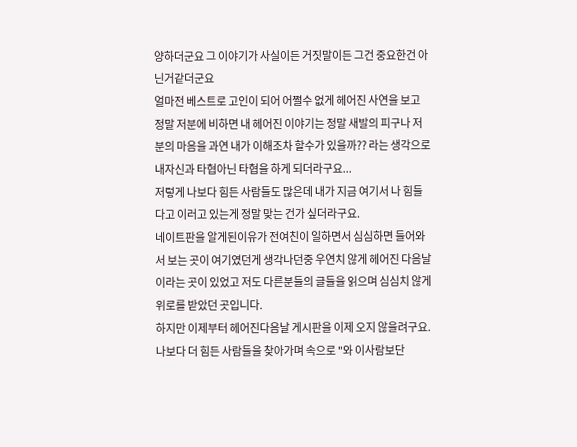양하더군요 그 이야기가 사실이든 거짓말이든 그건 중요한건 아닌거같더군요
얼마전 베스트로 고인이 되어 어쩔수 없게 헤어진 사연을 보고 정말 저분에 비하면 내 헤어진 이야기는 정말 새발의 피구나 저분의 마음을 과연 내가 이해조차 할수가 있을까?? 라는 생각으로 내자신과 타협아닌 타협을 하게 되더라구요...
저렇게 나보다 힘든 사람들도 많은데 내가 지금 여기서 나 힘들다고 이러고 있는게 정말 맞는 건가 싶더라구요.
네이트판을 알게된이유가 전여친이 일하면서 심심하면 들어와서 보는 곳이 여기였던게 생각나던중 우연치 않게 헤어진 다음날이라는 곳이 있었고 저도 다른분들의 글들을 읽으며 심심치 않게 위로를 받았던 곳입니다.
하지만 이제부터 헤어진다음날 게시판을 이제 오지 않을려구요.
나보다 더 힘든 사람들을 찾아가며 속으로 "와 이사람보단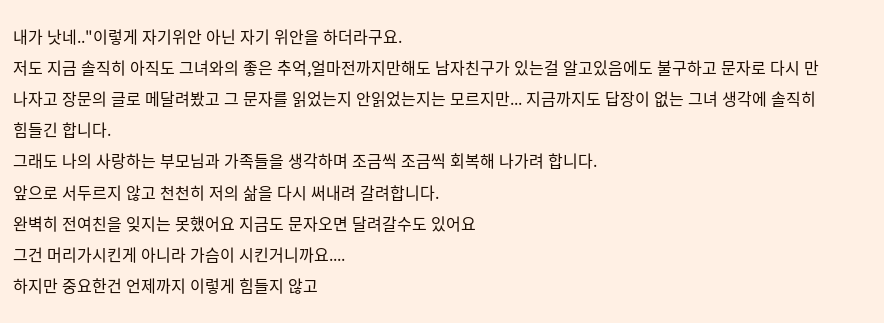내가 낫네.."이렇게 자기위안 아닌 자기 위안을 하더라구요.
저도 지금 솔직히 아직도 그녀와의 좋은 추억,얼마전까지만해도 남자친구가 있는걸 알고있음에도 불구하고 문자로 다시 만나자고 장문의 글로 메달려봤고 그 문자를 읽었는지 안읽었는지는 모르지만... 지금까지도 답장이 없는 그녀 생각에 솔직히 힘들긴 합니다.
그래도 나의 사랑하는 부모님과 가족들을 생각하며 조금씩 조금씩 회복해 나가려 합니다.
앞으로 서두르지 않고 천천히 저의 삶을 다시 써내려 갈려합니다.
완벽히 전여친을 잊지는 못했어요 지금도 문자오면 달려갈수도 있어요
그건 머리가시킨게 아니라 가슴이 시킨거니까요....
하지만 중요한건 언제까지 이렇게 힘들지 않고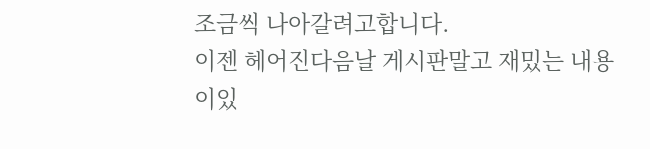조금씩 나아갈려고합니다.
이젠 헤어진다음날 게시판말고 재밌는 내용이있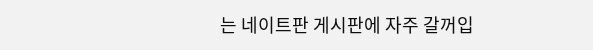는 네이트판 게시판에 자주 갈꺼입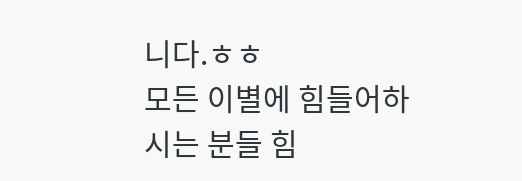니다.ㅎㅎ
모든 이별에 힘들어하시는 분들 힘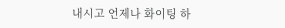내시고 언제나 화이팅 하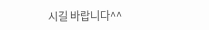시길 바랍니다^^